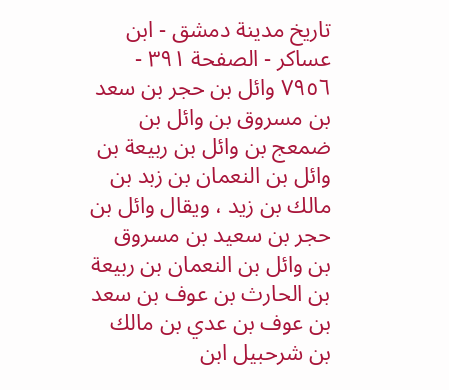تاريخ مدينة دمشق - ابن عساكر - الصفحة ٣٩١ - ٧٩٥٦ وائل بن حجر بن سعد بن مسروق بن وائل بن ضمعج بن وائل بن ربيعة بن وائل بن النعمان بن زبد بن مالك بن زيد ، ويقال وائل بن حجر بن سعيد بن مسروق بن وائل بن النعمان بن ربيعة بن الحارث بن عوف بن سعد بن عوف بن عدي بن مالك بن شرحبيل ابن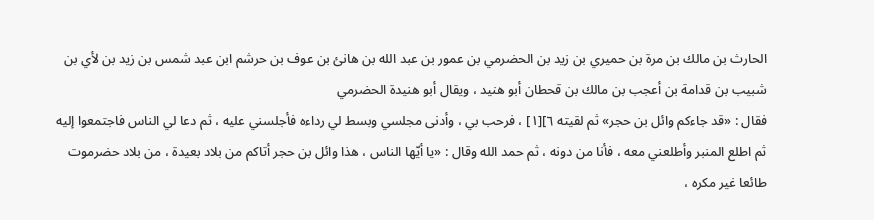الحارث بن مالك بن مرة بن حميري بن زيد بن الحضرمي بن عمور بن عبد الله بن هانئ بن عوف بن حرشم ابن عبد شمس بن زيد بن لأي بن شبيب بن قدامة بن أعجب بن مالك بن قحطان أبو هنيد ، ويقال أبو هنيدة الحضرمي
فقال : «قد جاءكم وائل بن حجر» ثم لقيته ٦][١] ، فرحب بي ، وأدنى مجلسي وبسط لي رداءه فأجلسني عليه ، ثم دعا لي الناس فاجتمعوا إليه ثم اطلع المنبر وأطلعني معه ، فأنا من دونه ، ثم حمد الله وقال : «يا أيّها الناس ، هذا وائل بن حجر أتاكم من بلاد بعيدة ، من بلاد حضرموت طائعا غير مكره ،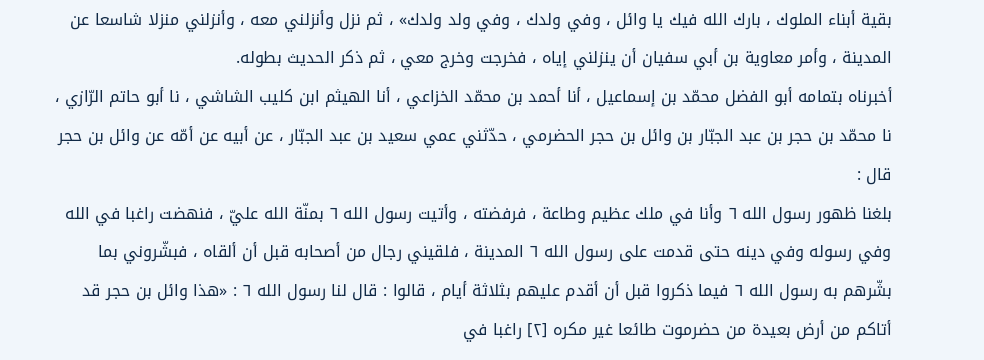بقية أبناء الملوك ، بارك الله فيك يا وائل ، وفي ولدك ، وفي ولد ولدك» ، ثم نزل وأنزلني معه ، وأنزلني منزلا شاسعا عن المدينة ، وأمر معاوية بن أبي سفيان أن ينزلني إياه ، فخرجت وخرج معي ، ثم ذكر الحديث بطوله.
أخبرناه بتمامه أبو الفضل محمّد بن إسماعيل ، أنا أحمد بن محمّد الخزاعي ، أنا الهيثم ابن كليب الشاشي ، نا أبو حاتم الرّازي ، نا محمّد بن حجر بن عبد الجبّار بن وائل بن حجر الحضرمي ، حدّثني عمي سعيد بن عبد الجبّار ، عن أبيه عن أمّه عن وائل بن حجر قال :
بلغنا ظهور رسول الله ٦ وأنا في ملك عظيم وطاعة ، فرفضته ، وأتيت رسول الله ٦ بمنّة الله عليّ ، فنهضت راغبا في الله وفي رسوله وفي دينه حتى قدمت على رسول الله ٦ المدينة ، فلقيني رجال من أصحابه قبل أن ألقاه ، فبشّروني بما بشّرهم به رسول الله ٦ فيما ذكروا قبل أن أقدم عليهم بثلاثة أيام ، قالوا : قال لنا رسول الله ٦ : «هذا وائل بن حجر قد أتاكم من أرض بعيدة من حضرموت طائعا غير مكره [٢] راغبا في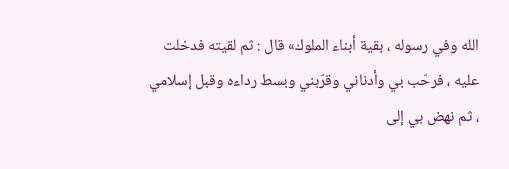الله وفي رسوله ، بقية أبناء الملوك» قال : ثم لقيته فدخلت عليه ، فرحّب بي وأدناني وقرّبني وبسط رداءه وقبل إسلامي ، ثم نهض بي إلى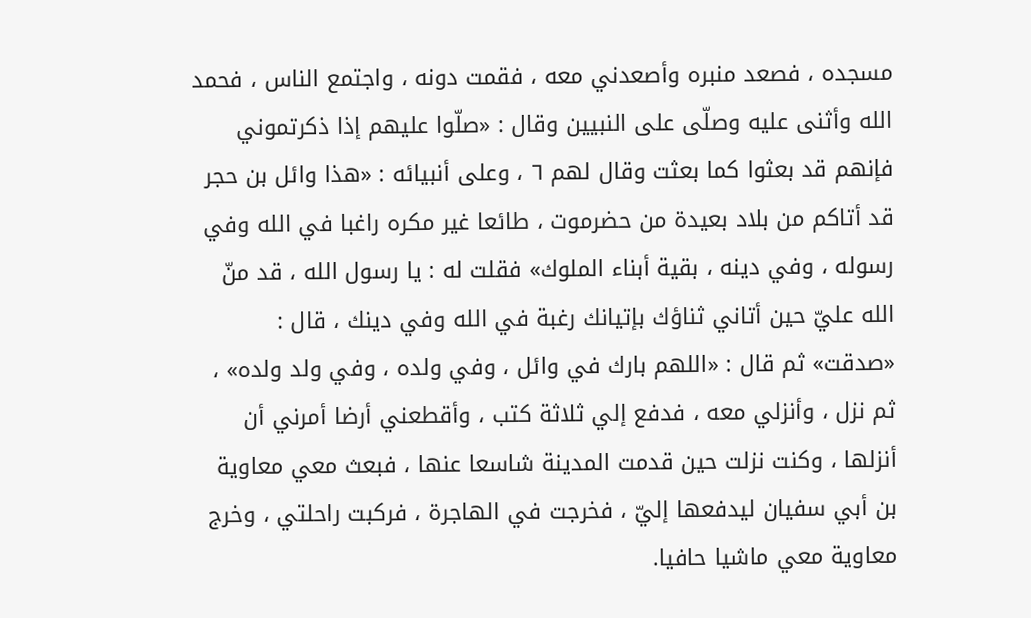مسجده ، فصعد منبره وأصعدني معه ، فقمت دونه ، واجتمع الناس ، فحمد الله وأثنى عليه وصلّى على النبيين وقال : «صلّوا عليهم إذا ذكرتموني فإنهم قد بعثوا كما بعثت وقال لهم ٦ ، وعلى أنبيائه : «هذا وائل بن حجر قد أتاكم من بلاد بعيدة من حضرموت ، طائعا غير مكره راغبا في الله وفي رسوله ، وفي دينه ، بقية أبناء الملوك» فقلت له : يا رسول الله ، قد منّ الله عليّ حين أتاني ثناؤك بإتيانك رغبة في الله وفي دينك ، قال : «صدقت» ثم قال : «اللهم بارك في وائل ، وفي ولده ، وفي ولد ولده» ، ثم نزل ، وأنزلي معه ، فدفع إلي ثلاثة كتب ، وأقطعني أرضا أمرني أن أنزلها ، وكنت نزلت حين قدمت المدينة شاسعا عنها ، فبعث معي معاوية بن أبي سفيان ليدفعها إليّ ، فخرجت في الهاجرة ، فركبت راحلتي ، وخرج معاوية معي ماشيا حافيا.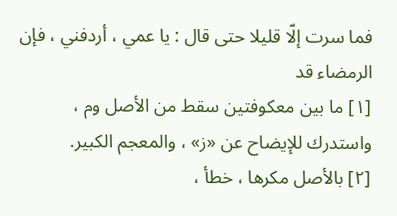فما سرت إلّا قليلا حتى قال : يا عمي ، أردفني ، فإن الرمضاء قد
[١] ما بين معكوفتين سقط من الأصل وم ، واستدرك للإيضاح عن «ز» ، والمعجم الكبير.
[٢] بالأصل مكرها ، خطأ ،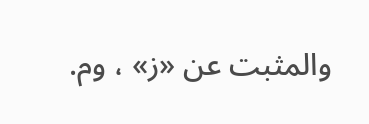والمثبت عن «ز» ، وم.